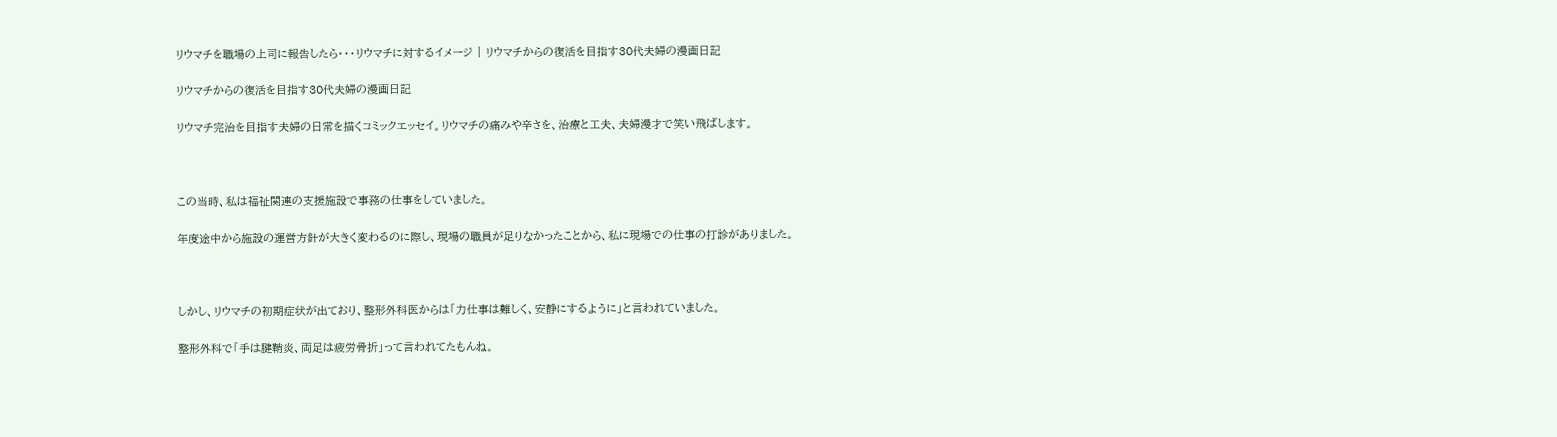リウマチを職場の上司に報告したら・・・リウマチに対するイメージ | リウマチからの復活を目指す30代夫婦の漫画日記

リウマチからの復活を目指す30代夫婦の漫画日記

リウマチ完治を目指す夫婦の日常を描くコミックエッセイ。リウマチの痛みや辛さを、治療と工夫、夫婦漫才で笑い飛ばします。



この当時、私は福祉関連の支援施設で事務の仕事をしていました。

年度途中から施設の運営方針が大きく変わるのに際し、現場の職員が足りなかったことから、私に現場での仕事の打診がありました。



しかし、リウマチの初期症状が出ており、整形外科医からは「力仕事は難しく、安静にするように」と言われていました。

整形外科で「手は腱鞘炎、両足は疲労骨折」って言われてたもんね。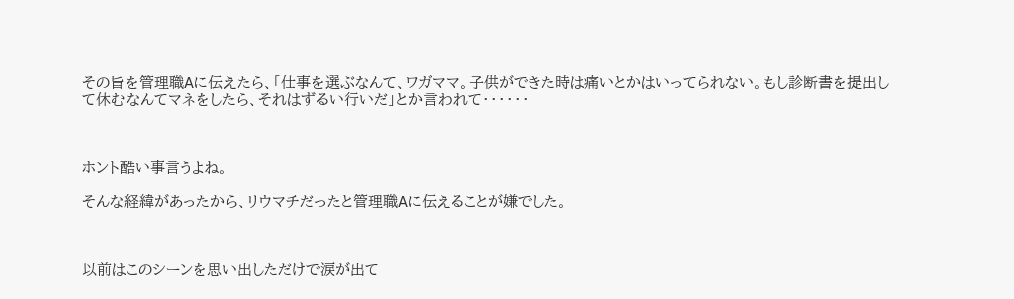その旨を管理職Aに伝えたら、「仕事を選ぶなんて、ワガママ。子供ができた時は痛いとかはいってられない。もし診断書を提出して休むなんてマネをしたら、それはずるい行いだ」とか言われて・・・・・・



ホント酷い事言うよね。

そんな経緯があったから、リウマチだったと管理職Aに伝えることが嫌でした。



以前はこのシーンを思い出しただけで涙が出て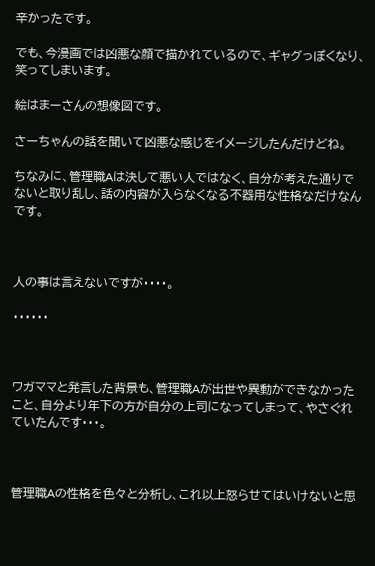辛かったです。

でも、今漫画では凶悪な顔で描かれているので、ギャグっぽくなり、笑ってしまいます。

絵はまーさんの想像図です。

さーちゃんの話を聞いて凶悪な感じをイメージしたんだけどね。

ちなみに、管理職Aは決して悪い人ではなく、自分が考えた通りでないと取り乱し、話の内容が入らなくなる不器用な性格なだけなんです。



人の事は言えないですが・・・・。

・・・・・・



ワガママと発言した背景も、管理職Aが出世や異動ができなかったこと、自分より年下の方が自分の上司になってしまって、やさぐれていたんです・・・。



管理職Aの性格を色々と分析し、これ以上怒らせてはいけないと思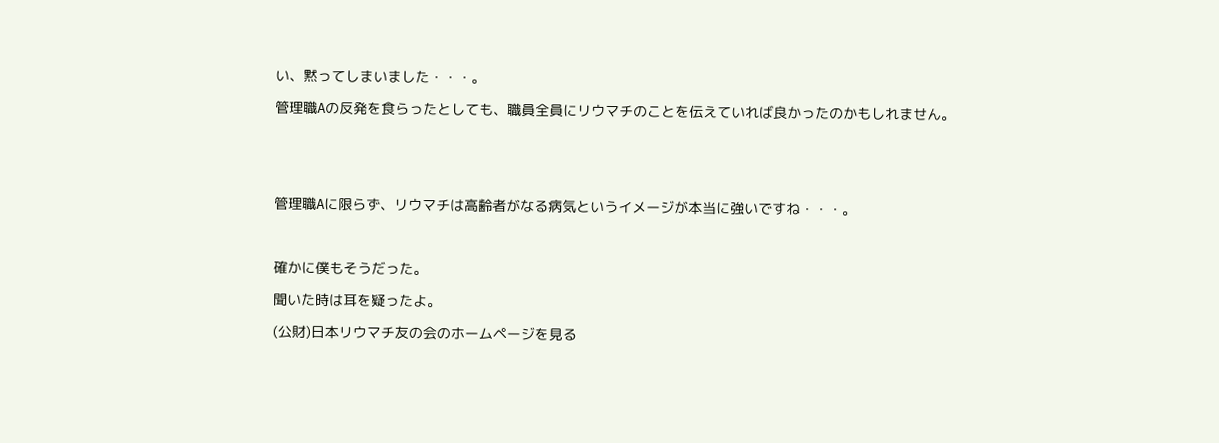い、黙ってしまいました・・・。

管理職Aの反発を食らったとしても、職員全員にリウマチのことを伝えていれば良かったのかもしれません。





管理職Aに限らず、リウマチは高齢者がなる病気というイメージが本当に強いですね・・・。



確かに僕もそうだった。

聞いた時は耳を疑ったよ。

(公財)日本リウマチ友の会のホームページを見る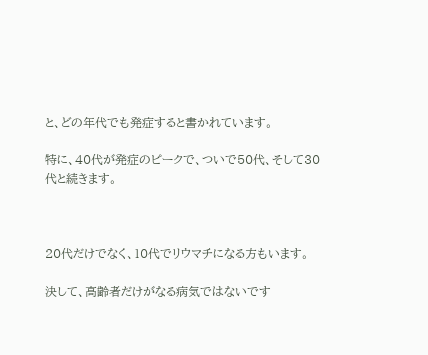と、どの年代でも発症すると書かれています。

特に、40代が発症のピークで、ついで50代、そして30代と続きます。



20代だけでなく、10代でリウマチになる方もいます。

決して、高齢者だけがなる病気ではないです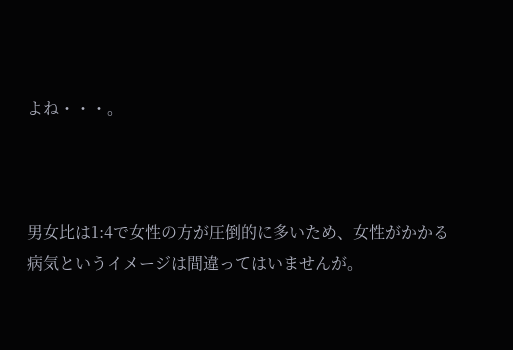よね・・・。



男女比は1:4で女性の方が圧倒的に多いため、女性がかかる病気というイメージは間違ってはいませんが。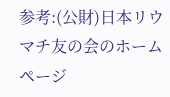参考:(公財)日本リウマチ友の会のホームページ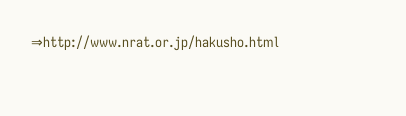⇒http://www.nrat.or.jp/hakusho.html